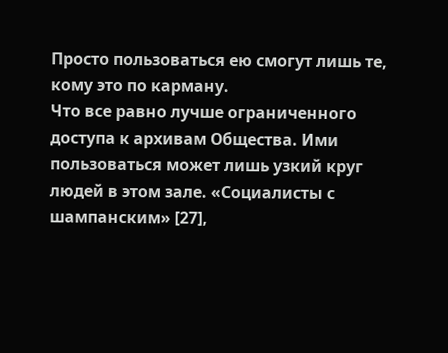Просто пользоваться ею смогут лишь те, кому это по карману.
Что все равно лучше ограниченного доступа к архивам Общества. Ими пользоваться может лишь узкий круг людей в этом зале. «Социалисты с шампанским» [27],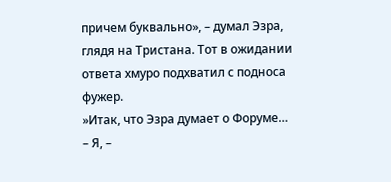причем буквально», – думал Эзра, глядя на Тристана. Тот в ожидании ответа хмуро подхватил с подноса фужер.
»Итак, что Эзра думает о Форуме…
– Я, –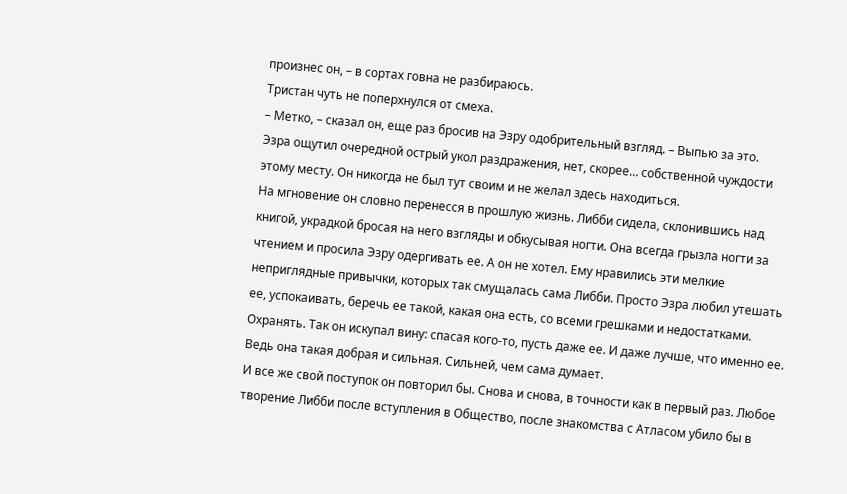произнес он, – в сортах говна не разбираюсь.
Тристан чуть не поперхнулся от смеха.
– Метко, – сказал он, еще раз бросив на Эзру одобрительный взгляд. – Выпью за это.
Эзра ощутил очередной острый укол раздражения, нет, скорее… собственной чуждости этому месту. Он никогда не был тут своим и не желал здесь находиться.
На мгновение он словно перенесся в прошлую жизнь. Либби сидела, склонившись над книгой, украдкой бросая на него взгляды и обкусывая ногти. Она всегда грызла ногти за чтением и просила Эзру одергивать ее. А он не хотел. Ему нравились эти мелкие неприглядные привычки, которых так смущалась сама Либби. Просто Эзра любил утешать ее, успокаивать, беречь ее такой, какая она есть, со всеми грешками и недостатками. Охранять. Так он искупал вину: спасая кого-то, пусть даже ее. И даже лучше, что именно ее. Ведь она такая добрая и сильная. Сильней, чем сама думает.
И все же свой поступок он повторил бы. Снова и снова, в точности как в первый раз. Любое творение Либби после вступления в Общество, после знакомства с Атласом убило бы в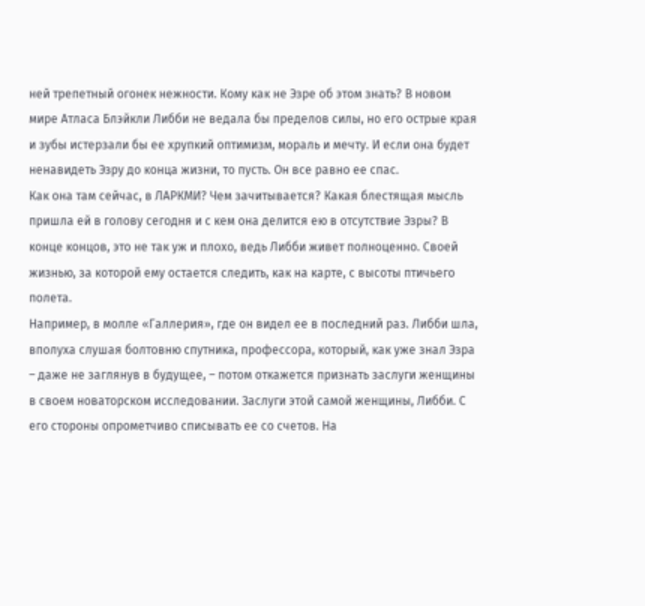ней трепетный огонек нежности. Кому как не Эзре об этом знать? В новом мире Атласа Блэйкли Либби не ведала бы пределов силы, но его острые края и зубы истерзали бы ее хрупкий оптимизм, мораль и мечту. И если она будет ненавидеть Эзру до конца жизни, то пусть. Он все равно ее спас.
Как она там сейчас, в ЛАРКМИ? Чем зачитывается? Какая блестящая мысль пришла ей в голову сегодня и с кем она делится ею в отсутствие Эзры? В конце концов, это не так уж и плохо, ведь Либби живет полноценно. Своей жизнью, за которой ему остается следить, как на карте, с высоты птичьего полета.
Например, в молле «Галлерия», где он видел ее в последний раз. Либби шла, вполуха слушая болтовню спутника, профессора, который, как уже знал Эзра – даже не заглянув в будущее, – потом откажется признать заслуги женщины в своем новаторском исследовании. Заслуги этой самой женщины, Либби. С его стороны опрометчиво списывать ее со счетов. На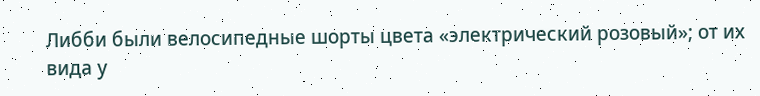Либби были велосипедные шорты цвета «электрический розовый»; от их вида у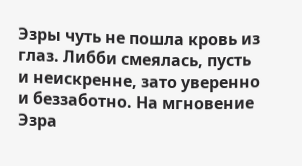Эзры чуть не пошла кровь из глаз. Либби смеялась, пусть и неискренне, зато уверенно и беззаботно. На мгновение Эзра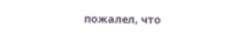пожалел, что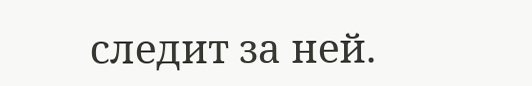следит за ней.